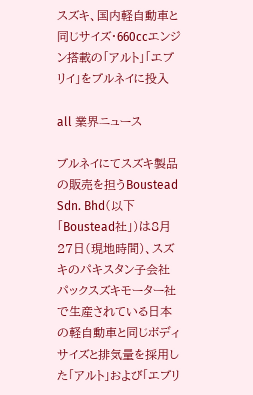スズキ、国内軽自動車と同じサイズ・660ccエンジン搭載の「アルト」「エブリイ」をブルネイに投入

all 業界ニュース

ブルネイにてスズキ製品の販売を担うBoustead Sdn. Bhd(以下「Boustead社」)は8月27日(現地時間)、スズキのパキスタン子会社パックスズキモーター社で生産されている日本の軽自動車と同じボディサイズと排気量を採用した「アルト」および「エブリ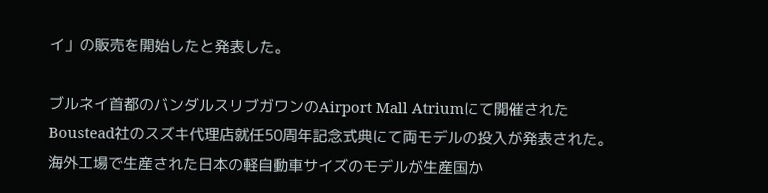イ」の販売を開始したと発表した。

ブルネイ首都のバンダルスリブガワンのAirport Mall Atriumにて開催されたBoustead社のスズキ代理店就任50周年記念式典にて両モデルの投入が発表された。海外工場で生産された日本の軽自動車サイズのモデルが生産国か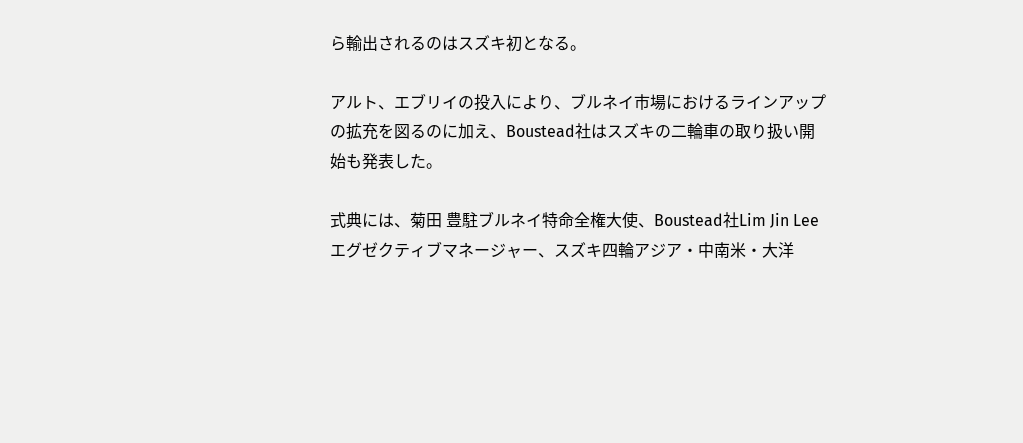ら輸出されるのはスズキ初となる。

アルト、エブリイの投入により、ブルネイ市場におけるラインアップの拡充を図るのに加え、Boustead社はスズキの二輪車の取り扱い開始も発表した。

式典には、菊田 豊駐ブルネイ特命全権大使、Boustead社Lim Jin Leeエグゼクティブマネージャー、スズキ四輪アジア・中南米・大洋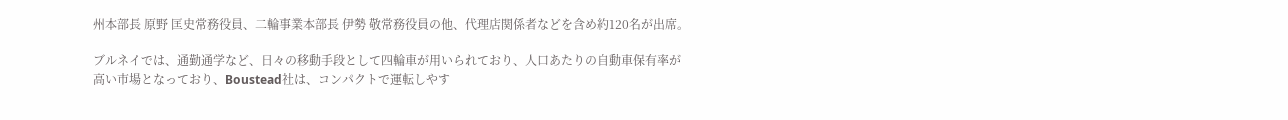州本部長 原野 匡史常務役員、二輪事業本部長 伊勢 敬常務役員の他、代理店関係者などを含め約120名が出席。

ブルネイでは、通勤通学など、日々の移動手段として四輪車が用いられており、人口あたりの自動車保有率が高い市場となっており、Boustead社は、コンパクトで運転しやす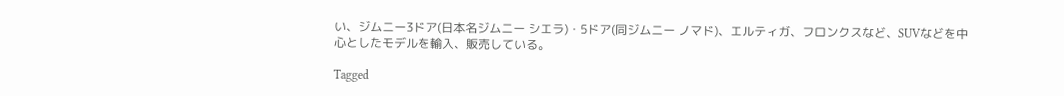い、ジムニー3ドア(日本名ジムニー シエラ)・5ドア(同ジムニー ノマド)、エルティガ、フロンクスなど、SUVなどを中心としたモデルを輸入、販売している。

Tagged